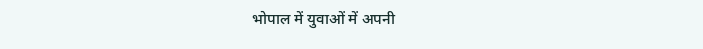भोपाल में युवाओं में अपनी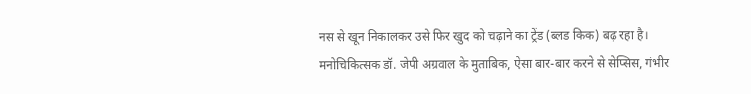नस से खून निकालकर उसे फिर खुद को चढ़ाने का ट्रेंड (ब्लड किक) बढ़ रहा है। मनोचिकित्सक डॉ. जेपी अग्रवाल के मुताबिक, ऐसा बार-बार करने से सेप्सिस, गंभीर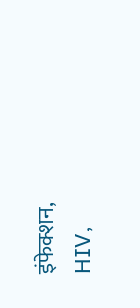इंफेक्शन, HIV,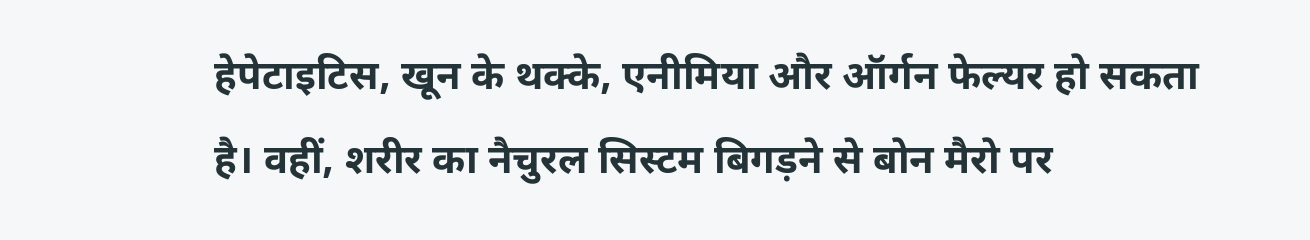हेपेटाइटिस, खून के थक्के, एनीमिया और ऑर्गन फेल्यर हो सकता है। वहीं, शरीर का नैचुरल सिस्टम बिगड़ने से बोन मैरो पर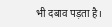भी दबाव पड़ता है।